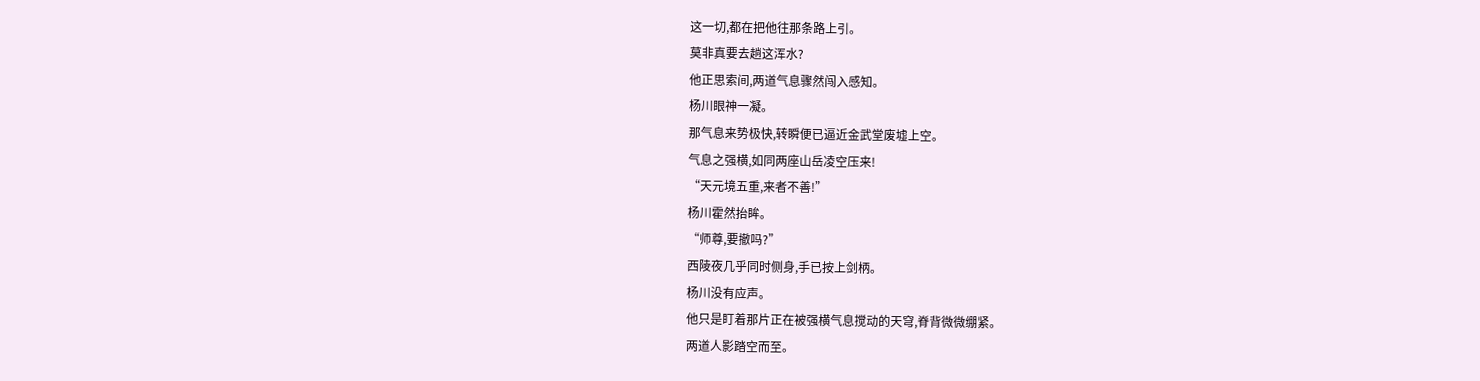这一切,都在把他往那条路上引。
莫非真要去趟这浑水?
他正思索间,两道气息骤然闯入感知。
杨川眼神一凝。
那气息来势极快,转瞬便已逼近金武堂废墟上空。
气息之强横,如同两座山岳凌空压来!
“天元境五重,来者不善!”
杨川霍然抬眸。
“师尊,要撤吗?”
西陵夜几乎同时侧身,手已按上剑柄。
杨川没有应声。
他只是盯着那片正在被强横气息搅动的天穹,脊背微微绷紧。
两道人影踏空而至。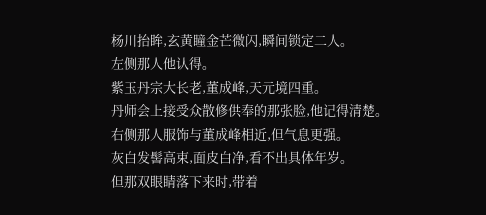杨川抬眸,玄黄瞳金芒微闪,瞬间锁定二人。
左侧那人他认得。
紫玉丹宗大长老,董成峰,天元境四重。
丹师会上接受众散修供奉的那张脸,他记得清楚。
右侧那人服饰与董成峰相近,但气息更强。
灰白发髻高束,面皮白净,看不出具体年岁。
但那双眼睛落下来时,带着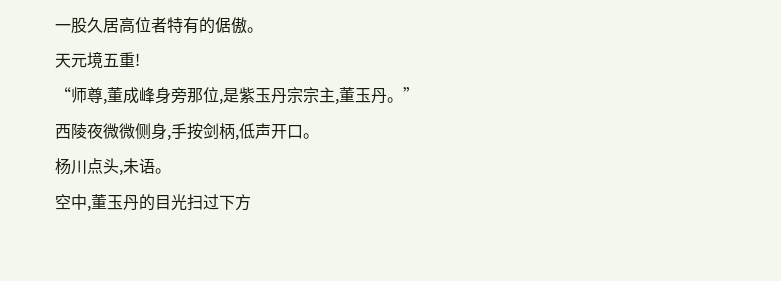一股久居高位者特有的倨傲。
天元境五重!
“师尊,董成峰身旁那位,是紫玉丹宗宗主,董玉丹。”
西陵夜微微侧身,手按剑柄,低声开口。
杨川点头,未语。
空中,董玉丹的目光扫过下方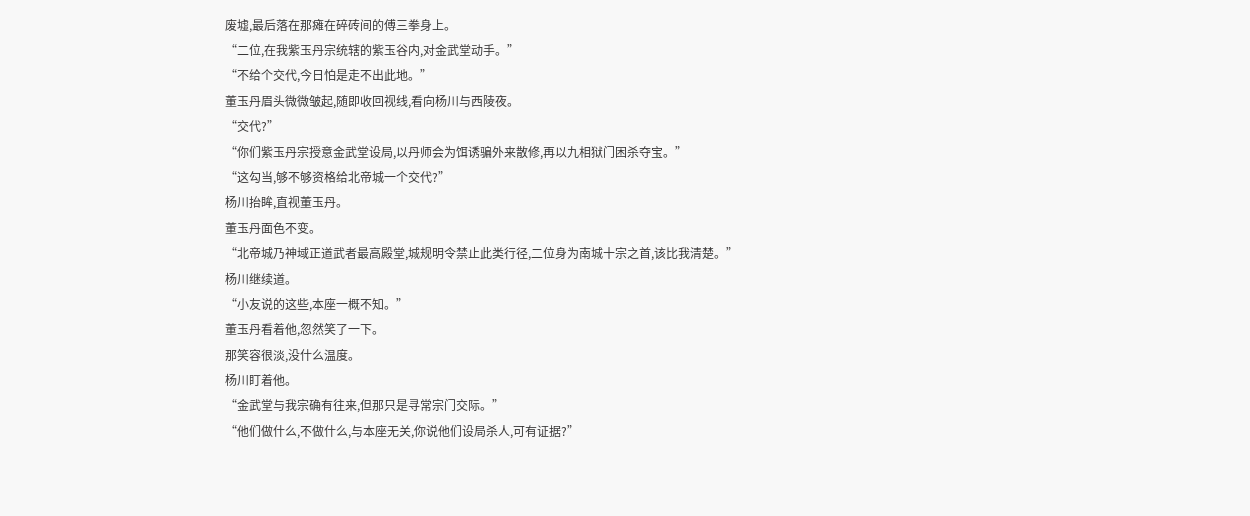废墟,最后落在那瘫在碎砖间的傅三拳身上。
“二位,在我紫玉丹宗统辖的紫玉谷内,对金武堂动手。”
“不给个交代,今日怕是走不出此地。”
董玉丹眉头微微皱起,随即收回视线,看向杨川与西陵夜。
“交代?”
“你们紫玉丹宗授意金武堂设局,以丹师会为饵诱骗外来散修,再以九相狱门困杀夺宝。”
“这勾当,够不够资格给北帝城一个交代?”
杨川抬眸,直视董玉丹。
董玉丹面色不变。
“北帝城乃神域正道武者最高殿堂,城规明令禁止此类行径,二位身为南城十宗之首,该比我清楚。”
杨川继续道。
“小友说的这些,本座一概不知。”
董玉丹看着他,忽然笑了一下。
那笑容很淡,没什么温度。
杨川盯着他。
“金武堂与我宗确有往来,但那只是寻常宗门交际。”
“他们做什么,不做什么,与本座无关,你说他们设局杀人,可有证据?”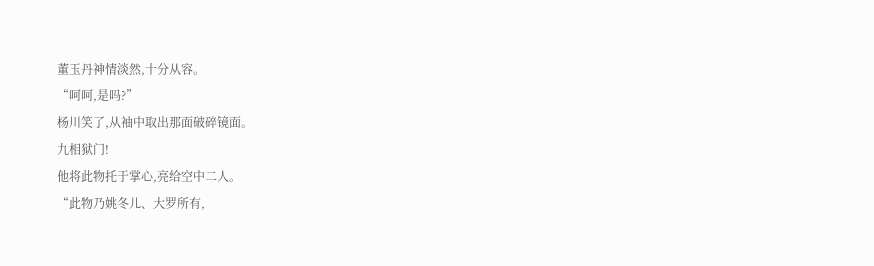董玉丹神情淡然,十分从容。
“呵呵,是吗?”
杨川笑了,从袖中取出那面破碎镜面。
九相狱门!
他将此物托于掌心,亮给空中二人。
“此物乃姚冬儿、大罗所有,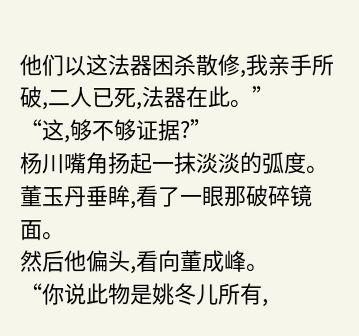他们以这法器困杀散修,我亲手所破,二人已死,法器在此。”
“这,够不够证据?”
杨川嘴角扬起一抹淡淡的弧度。
董玉丹垂眸,看了一眼那破碎镜面。
然后他偏头,看向董成峰。
“你说此物是姚冬儿所有,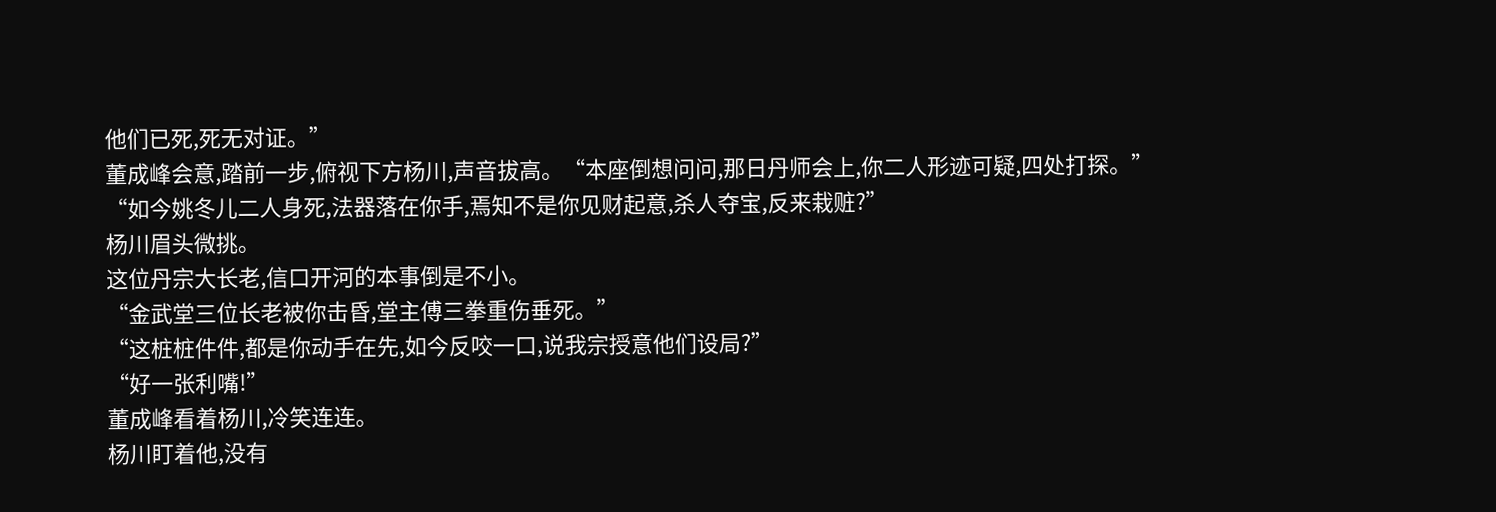他们已死,死无对证。”
董成峰会意,踏前一步,俯视下方杨川,声音拔高。“本座倒想问问,那日丹师会上,你二人形迹可疑,四处打探。”
“如今姚冬儿二人身死,法器落在你手,焉知不是你见财起意,杀人夺宝,反来栽赃?”
杨川眉头微挑。
这位丹宗大长老,信口开河的本事倒是不小。
“金武堂三位长老被你击昏,堂主傅三拳重伤垂死。”
“这桩桩件件,都是你动手在先,如今反咬一口,说我宗授意他们设局?”
“好一张利嘴!”
董成峰看着杨川,冷笑连连。
杨川盯着他,没有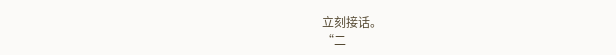立刻接话。
“二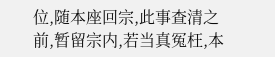位,随本座回宗,此事查清之前,暂留宗内,若当真冤枉,本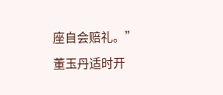座自会赔礼。”
董玉丹适时开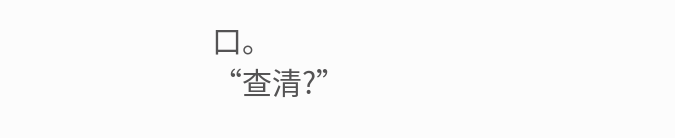口。
“查清?”